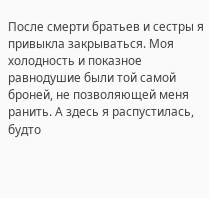После смерти братьев и сестры я привыкла закрываться. Моя холодность и показное равнодушие были той самой броней, не позволяющей меня ранить. А здесь я распустилась, будто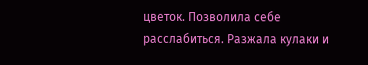цветок. Позволила себе расслабиться. Разжала кулаки и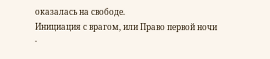оказалась на свободе.
Инициация с врагом, или Право первой ночи
·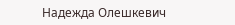Надежда Олешкевич